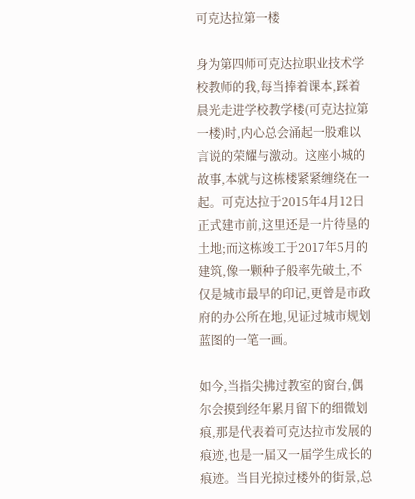可克达拉第一楼

身为第四师可克达拉职业技术学校教师的我,每当捧着课本,踩着晨光走进学校教学楼(可克达拉第一楼)时,内心总会涌起一股难以言说的荣耀与激动。这座小城的故事,本就与这栋楼紧紧缠绕在一起。可克达拉于2015年4月12日正式建市前,这里还是一片待垦的土地;而这栋竣工于2017年5月的建筑,像一颗种子般率先破土,不仅是城市最早的印记,更曾是市政府的办公所在地,见证过城市规划蓝图的一笔一画。

如今,当指尖拂过教室的窗台,偶尔会摸到经年累月留下的细微划痕,那是代表着可克达拉市发展的痕迹,也是一届又一届学生成长的痕迹。当目光掠过楼外的街景,总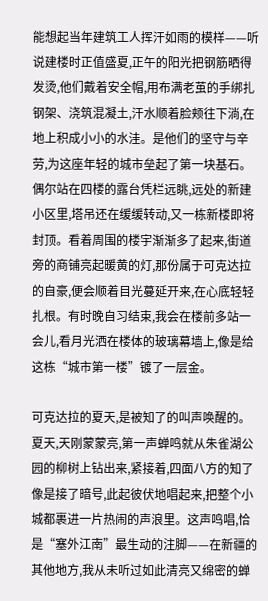能想起当年建筑工人挥汗如雨的模样——听说建楼时正值盛夏,正午的阳光把钢筋晒得发烫,他们戴着安全帽,用布满老茧的手绑扎钢架、浇筑混凝土,汗水顺着脸颊往下淌,在地上积成小小的水洼。是他们的坚守与辛劳,为这座年轻的城市垒起了第一块基石。
偶尔站在四楼的露台凭栏远眺,远处的新建小区里,塔吊还在缓缓转动,又一栋新楼即将封顶。看着周围的楼宇渐渐多了起来,街道旁的商铺亮起暖黄的灯,那份属于可克达拉的自豪,便会顺着目光蔓延开来,在心底轻轻扎根。有时晚自习结束,我会在楼前多站一会儿,看月光洒在楼体的玻璃幕墙上,像是给这栋“城市第一楼”镀了一层金。

可克达拉的夏天,是被知了的叫声唤醒的。夏天,天刚蒙蒙亮,第一声蝉鸣就从朱雀湖公园的柳树上钻出来,紧接着,四面八方的知了像是接了暗号,此起彼伏地唱起来,把整个小城都裹进一片热闹的声浪里。这声鸣唱,恰是“塞外江南”最生动的注脚——在新疆的其他地方,我从未听过如此清亮又绵密的蝉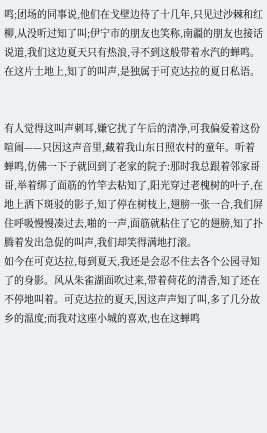鸣;团场的同事说,他们在戈壁边待了十几年,只见过沙棘和红柳,从没听过知了叫;伊宁市的朋友也笑称,南疆的朋友也接话说道,我们这边夏天只有热浪,寻不到这般带着水汽的蝉鸣。在这片土地上,知了的叫声,是独属于可克达拉的夏日私语。


有人觉得这叫声刺耳,嫌它扰了午后的清净,可我偏爱着这份喧闹——只因这声音里,藏着我山东日照农村的童年。听着蝉鸣,仿佛一下子就回到了老家的院子:那时我总跟着邻家哥哥,举着绑了面筋的竹竿去粘知了,阳光穿过老槐树的叶子,在地上洒下斑驳的影子,知了停在树枝上,翅膀一张一合,我们屏住呼吸慢慢凑过去,啪的一声,面筋就粘住了它的翅膀,知了扑腾着发出急促的叫声,我们却笑得满地打滚。
如今在可克达拉,每到夏天,我还是会忍不住去各个公园寻知了的身影。风从朱雀湖面吹过来,带着荷花的清香,知了还在不停地叫着。可克达拉的夏天,因这声声知了叫,多了几分故乡的温度;而我对这座小城的喜欢,也在这蝉鸣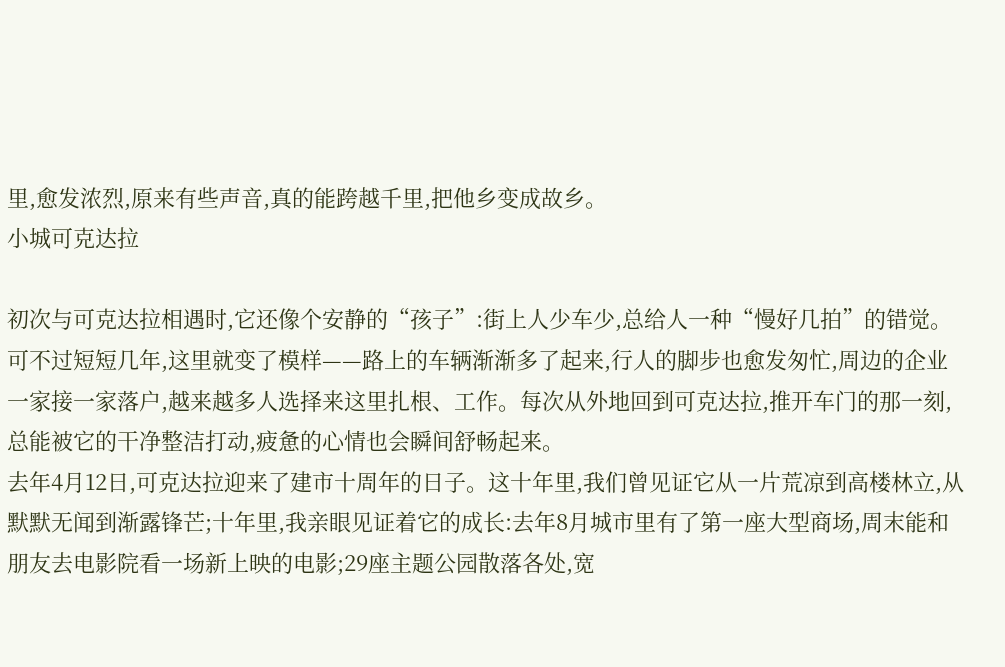里,愈发浓烈,原来有些声音,真的能跨越千里,把他乡变成故乡。
小城可克达拉

初次与可克达拉相遇时,它还像个安静的“孩子”:街上人少车少,总给人一种“慢好几拍”的错觉。可不过短短几年,这里就变了模样——路上的车辆渐渐多了起来,行人的脚步也愈发匆忙,周边的企业一家接一家落户,越来越多人选择来这里扎根、工作。每次从外地回到可克达拉,推开车门的那一刻,总能被它的干净整洁打动,疲惫的心情也会瞬间舒畅起来。
去年4月12日,可克达拉迎来了建市十周年的日子。这十年里,我们曾见证它从一片荒凉到高楼林立,从默默无闻到渐露锋芒;十年里,我亲眼见证着它的成长:去年8月城市里有了第一座大型商场,周末能和朋友去电影院看一场新上映的电影;29座主题公园散落各处,宽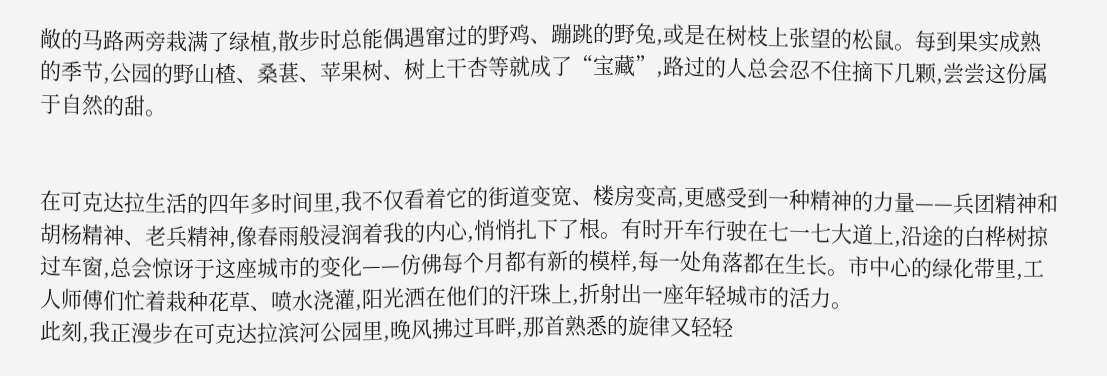敞的马路两旁栽满了绿植,散步时总能偶遇窜过的野鸡、蹦跳的野兔,或是在树枝上张望的松鼠。每到果实成熟的季节,公园的野山楂、桑葚、苹果树、树上干杏等就成了“宝藏”,路过的人总会忍不住摘下几颗,尝尝这份属于自然的甜。


在可克达拉生活的四年多时间里,我不仅看着它的街道变宽、楼房变高,更感受到一种精神的力量——兵团精神和胡杨精神、老兵精神,像春雨般浸润着我的内心,悄悄扎下了根。有时开车行驶在七一七大道上,沿途的白桦树掠过车窗,总会惊讶于这座城市的变化——仿佛每个月都有新的模样,每一处角落都在生长。市中心的绿化带里,工人师傅们忙着栽种花草、喷水浇灌,阳光洒在他们的汗珠上,折射出一座年轻城市的活力。
此刻,我正漫步在可克达拉滨河公园里,晚风拂过耳畔,那首熟悉的旋律又轻轻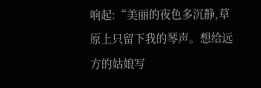响起:“美丽的夜色多沉静,草原上只留下我的琴声。想给远方的姑娘写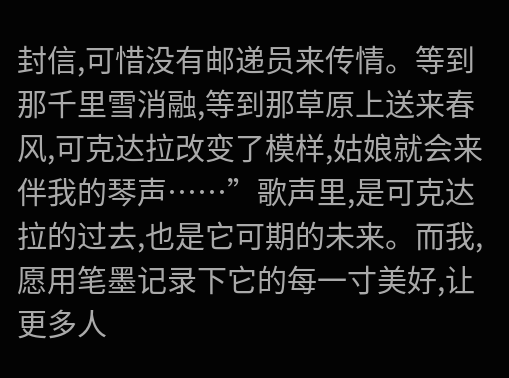封信,可惜没有邮递员来传情。等到那千里雪消融,等到那草原上送来春风,可克达拉改变了模样,姑娘就会来伴我的琴声……”歌声里,是可克达拉的过去,也是它可期的未来。而我,愿用笔墨记录下它的每一寸美好,让更多人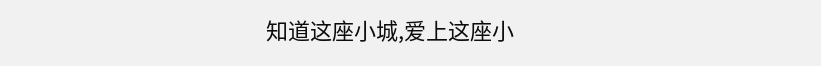知道这座小城,爱上这座小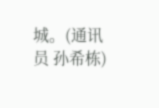城。(通讯员 孙希栋)